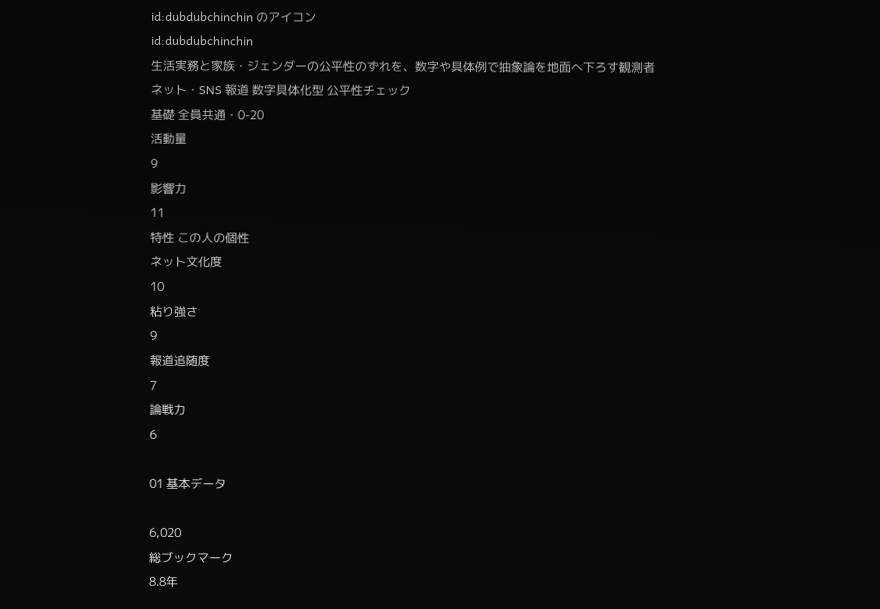id:dubdubchinchin のアイコン
id:dubdubchinchin
生活実務と家族・ジェンダーの公平性のずれを、数字や具体例で抽象論を地面へ下ろす観測者
ネット・SNS 報道 数字具体化型 公平性チェック
基礎 全員共通・0-20
活動量
9
影響力
11
特性 この人の個性
ネット文化度
10
粘り強さ
9
報道追随度
7
論戦力
6

01 基本データ

6,020
総ブックマーク
8.8年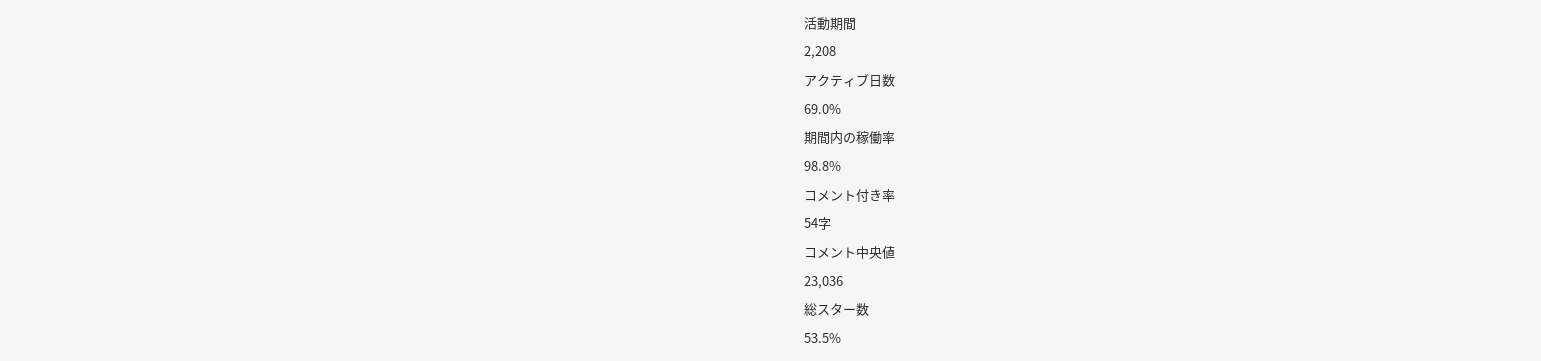活動期間
2,208
アクティブ日数
69.0%
期間内の稼働率
98.8%
コメント付き率
54字
コメント中央値
23,036
総スター数
53.5%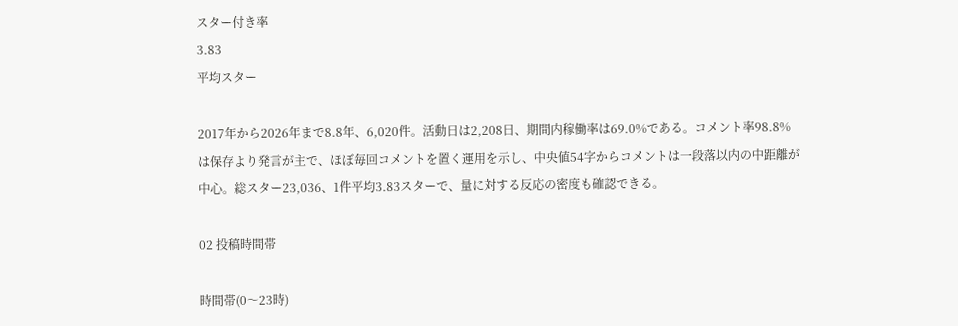スター付き率
3.83
平均スター

2017年から2026年まで8.8年、6,020件。活動日は2,208日、期間内稼働率は69.0%である。コメント率98.8%は保存より発言が主で、ほぼ毎回コメントを置く運用を示し、中央値54字からコメントは一段落以内の中距離が中心。総スター23,036、1件平均3.83スターで、量に対する反応の密度も確認できる。

02 投稿時間帯

時間帯(0〜23時)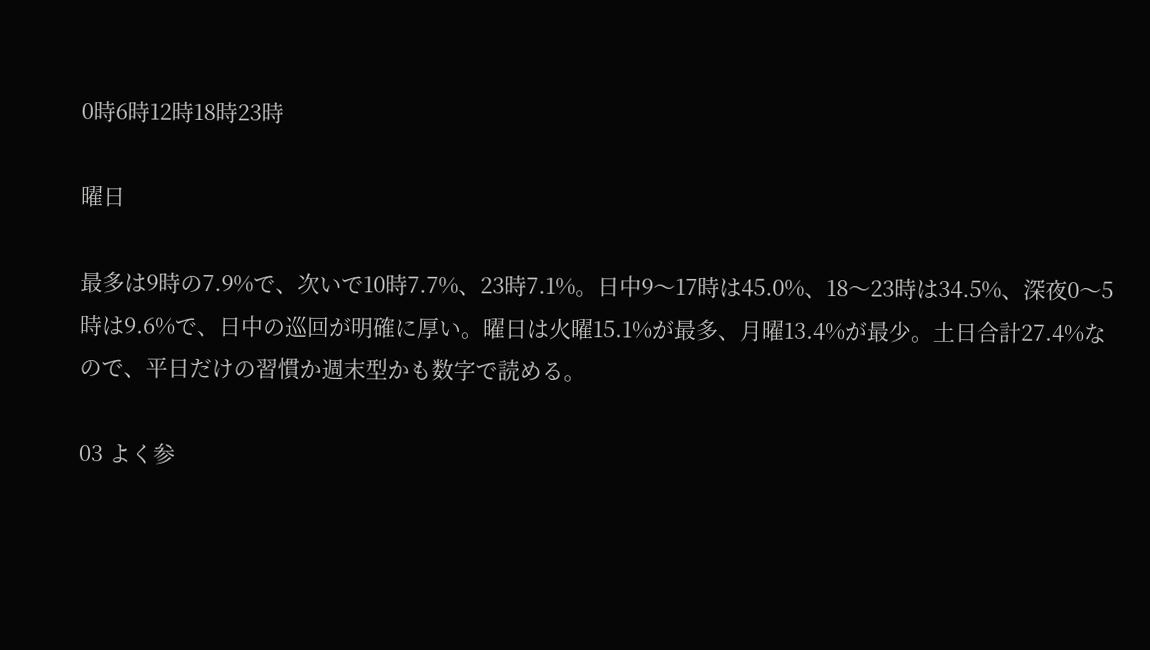0時6時12時18時23時

曜日

最多は9時の7.9%で、次いで10時7.7%、23時7.1%。日中9〜17時は45.0%、18〜23時は34.5%、深夜0〜5時は9.6%で、日中の巡回が明確に厚い。曜日は火曜15.1%が最多、月曜13.4%が最少。土日合計27.4%なので、平日だけの習慣か週末型かも数字で読める。

03 よく参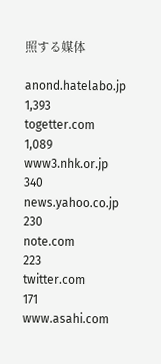照する媒体

anond.hatelabo.jp
1,393
togetter.com
1,089
www3.nhk.or.jp
340
news.yahoo.co.jp
230
note.com
223
twitter.com
171
www.asahi.com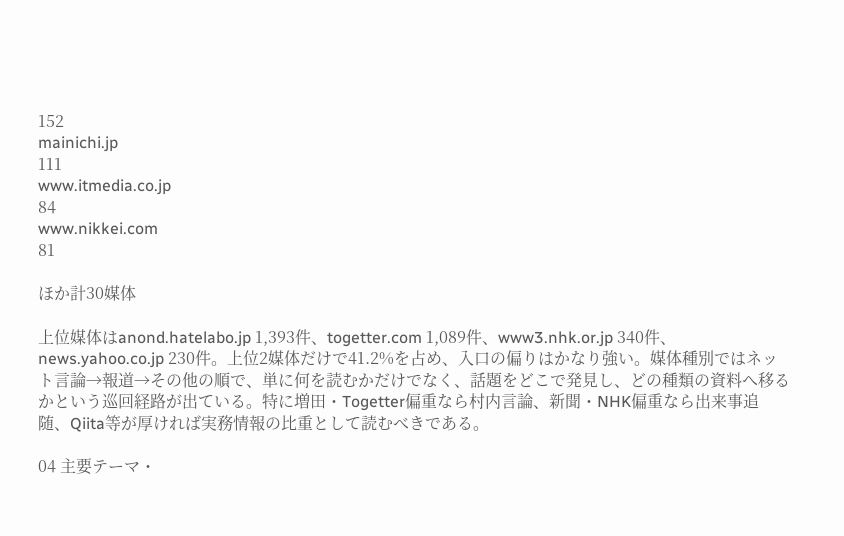152
mainichi.jp
111
www.itmedia.co.jp
84
www.nikkei.com
81

ほか計30媒体

上位媒体はanond.hatelabo.jp 1,393件、togetter.com 1,089件、www3.nhk.or.jp 340件、news.yahoo.co.jp 230件。上位2媒体だけで41.2%を占め、入口の偏りはかなり強い。媒体種別ではネット言論→報道→その他の順で、単に何を読むかだけでなく、話題をどこで発見し、どの種類の資料へ移るかという巡回経路が出ている。特に増田・Togetter偏重なら村内言論、新聞・NHK偏重なら出来事追随、Qiita等が厚ければ実務情報の比重として読むべきである。

04 主要テーマ・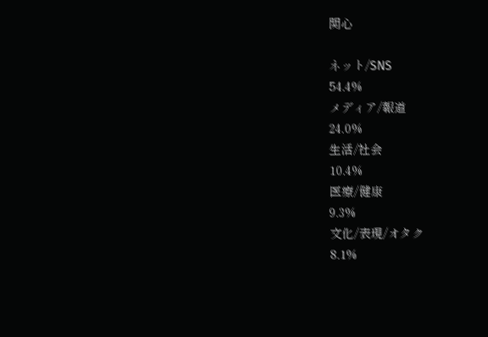関心

ネット/SNS
54.4%
メディア/報道
24.0%
生活/社会
10.4%
医療/健康
9.3%
文化/表現/オタク
8.1%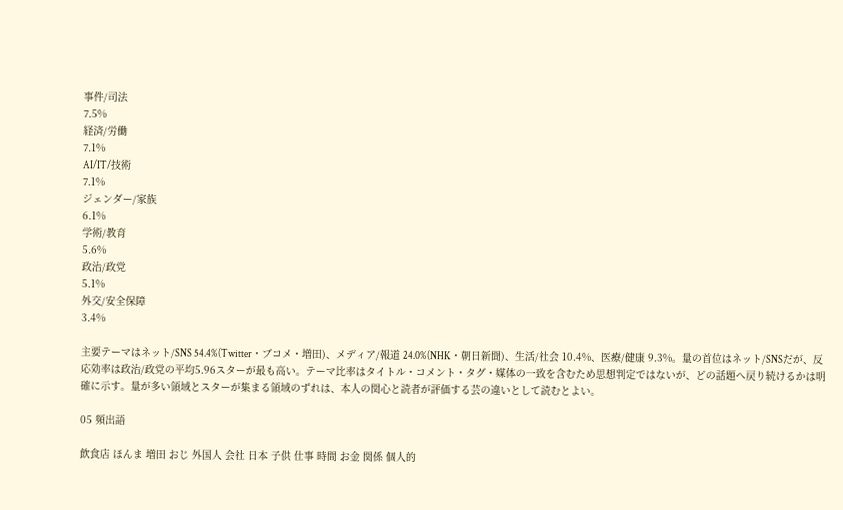事件/司法
7.5%
経済/労働
7.1%
AI/IT/技術
7.1%
ジェンダー/家族
6.1%
学術/教育
5.6%
政治/政党
5.1%
外交/安全保障
3.4%

主要テーマはネット/SNS 54.4%(Twitter・ブコメ・増田)、メディア/報道 24.0%(NHK・朝日新聞)、生活/社会 10.4%、医療/健康 9.3%。量の首位はネット/SNSだが、反応効率は政治/政党の平均5.96スターが最も高い。テーマ比率はタイトル・コメント・タグ・媒体の一致を含むため思想判定ではないが、どの話題へ戻り続けるかは明確に示す。量が多い領域とスターが集まる領域のずれは、本人の関心と読者が評価する芸の違いとして読むとよい。

05 頻出語

飲食店 ほんま 増田 おじ 外国人 会社 日本 子供 仕事 時間 お金 関係 個人的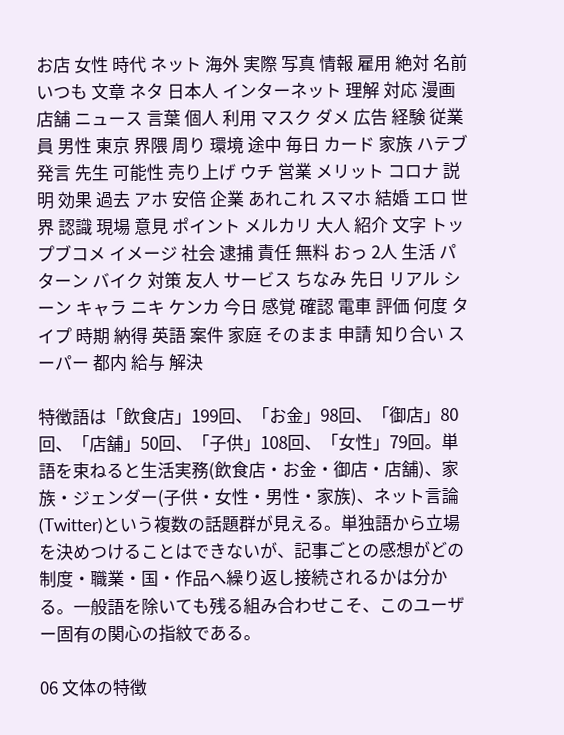お店 女性 時代 ネット 海外 実際 写真 情報 雇用 絶対 名前 いつも 文章 ネタ 日本人 インターネット 理解 対応 漫画 店舗 ニュース 言葉 個人 利用 マスク ダメ 広告 経験 従業員 男性 東京 界隈 周り 環境 途中 毎日 カード 家族 ハテブ 発言 先生 可能性 売り上げ ウチ 営業 メリット コロナ 説明 効果 過去 アホ 安倍 企業 あれこれ スマホ 結婚 エロ 世界 認識 現場 意見 ポイント メルカリ 大人 紹介 文字 トップブコメ イメージ 社会 逮捕 責任 無料 おっ 2人 生活 パターン バイク 対策 友人 サービス ちなみ 先日 リアル シーン キャラ ニキ ケンカ 今日 感覚 確認 電車 評価 何度 タイプ 時期 納得 英語 案件 家庭 そのまま 申請 知り合い スーパー 都内 給与 解決

特徴語は「飲食店」199回、「お金」98回、「御店」80回、「店舗」50回、「子供」108回、「女性」79回。単語を束ねると生活実務(飲食店・お金・御店・店舗)、家族・ジェンダー(子供・女性・男性・家族)、ネット言論(Twitter)という複数の話題群が見える。単独語から立場を決めつけることはできないが、記事ごとの感想がどの制度・職業・国・作品へ繰り返し接続されるかは分かる。一般語を除いても残る組み合わせこそ、このユーザー固有の関心の指紋である。

06 文体の特徴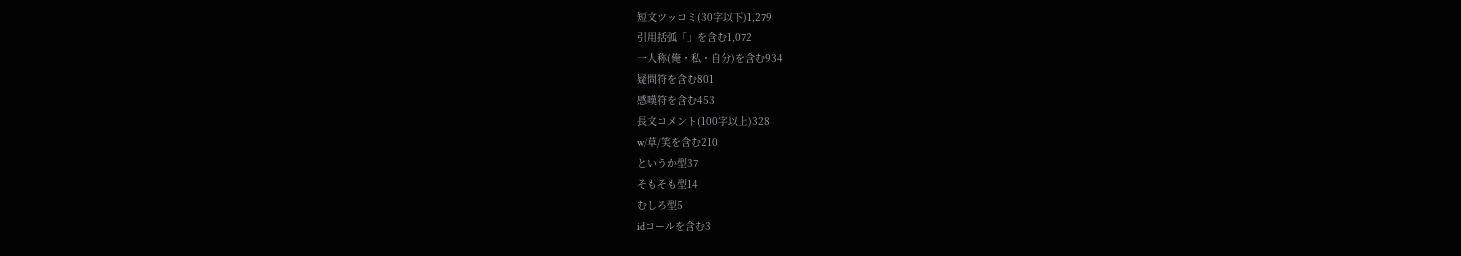短文ツッコミ(30字以下)1,279
引用括弧「」を含む1,072
一人称(俺・私・自分)を含む934
疑問符を含む801
感嘆符を含む453
長文コメント(100字以上)328
w/草/笑を含む210
というか型37
そもそも型14
むしろ型5
idコールを含む3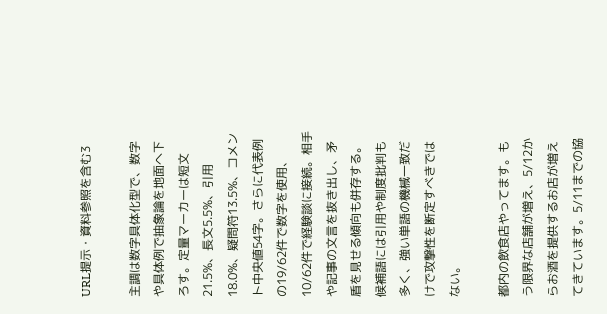URL提示・資料参照を含む3

主調は数字具体化型で、数字や具体例で抽象論を地面へ下ろす。定量マーカーは短文21.5%、長文5.5%、引用18.0%、疑問符13.5%、コメント中央値54字。さらに代表例の19/62件で数字を使用、10/62件で経験談に接続。相手や記事の文言を抜き出し、矛盾を見せる傾向も併存する。候補語には引用や制度批判も多く、強い単語の機械一致だけで攻撃性を断定すべきではない。

都内の飲食店やってます。もう限界な店舗が増え、5/12からお酒を提供するお店が増えてきています。5/11までの協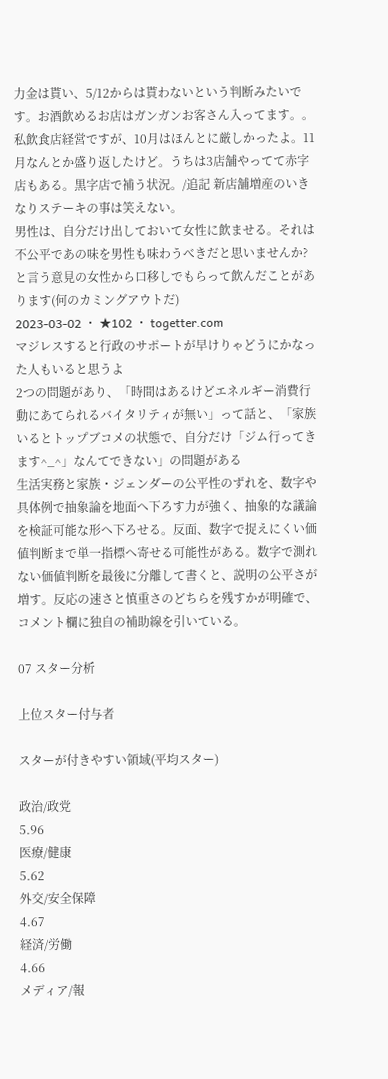力金は貰い、5/12からは貰わないという判断みたいです。お酒飲めるお店はガンガンお客さん入ってます。。
私飲食店経営ですが、10月はほんとに厳しかったよ。11月なんとか盛り返したけど。うちは3店舗やってて赤字店もある。黒字店で補う状況。/追記 新店舗増産のいきなりステーキの事は笑えない。
男性は、自分だけ出しておいて女性に飲ませる。それは不公平であの味を男性も味わうべきだと思いませんか?と言う意見の女性から口移しでもらって飲んだことがあります(何のカミングアウトだ)
2023-03-02 ・ ★102 ・ togetter.com
マジレスすると行政のサポートが早けりゃどうにかなった人もいると思うよ
2つの問題があり、「時間はあるけどエネルギー消費行動にあてられるバイタリティが無い」って話と、「家族いるとトップブコメの状態で、自分だけ「ジム行ってきます^_^」なんてできない」の問題がある
生活実務と家族・ジェンダーの公平性のずれを、数字や具体例で抽象論を地面へ下ろす力が強く、抽象的な議論を検証可能な形へ下ろせる。反面、数字で捉えにくい価値判断まで単一指標へ寄せる可能性がある。数字で測れない価値判断を最後に分離して書くと、説明の公平さが増す。反応の速さと慎重さのどちらを残すかが明確で、コメント欄に独自の補助線を引いている。

07 スター分析

上位スター付与者

スターが付きやすい領域(平均スター)

政治/政党
5.96
医療/健康
5.62
外交/安全保障
4.67
経済/労働
4.66
メディア/報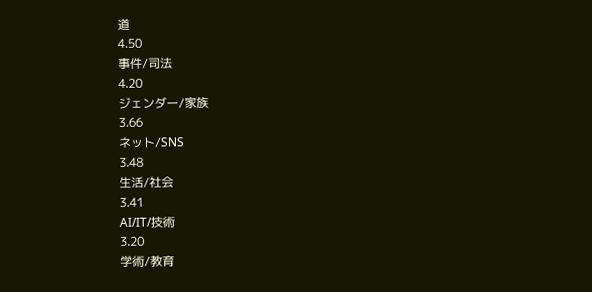道
4.50
事件/司法
4.20
ジェンダー/家族
3.66
ネット/SNS
3.48
生活/社会
3.41
AI/IT/技術
3.20
学術/教育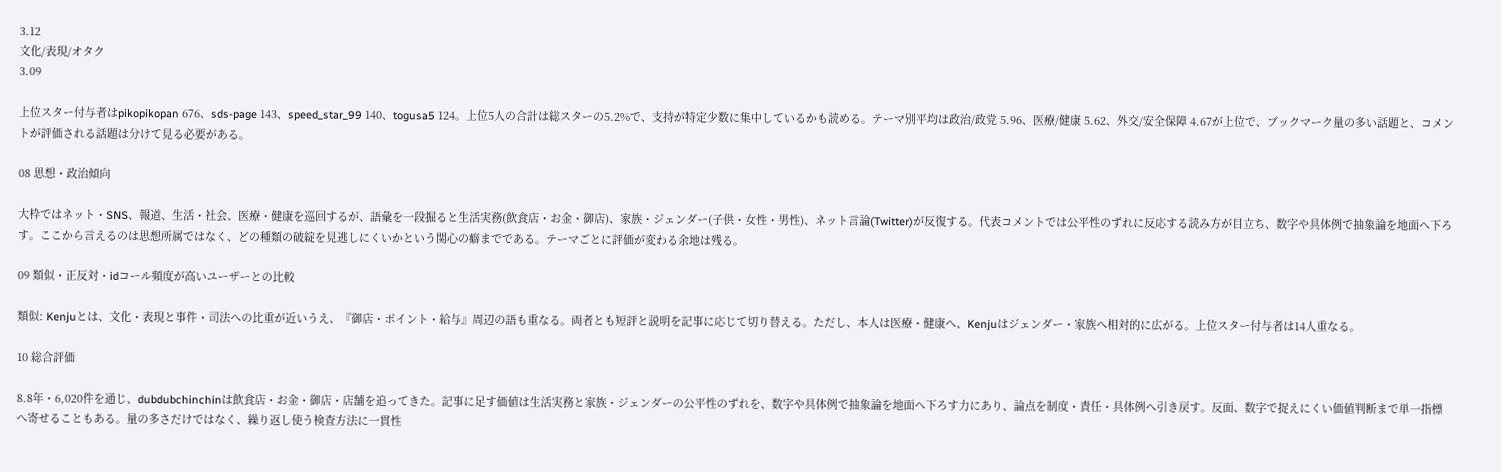3.12
文化/表現/オタク
3.09

上位スター付与者はpikopikopan 676、sds-page 143、speed_star_99 140、togusa5 124。上位5人の合計は総スターの5.2%で、支持が特定少数に集中しているかも読める。テーマ別平均は政治/政党 5.96、医療/健康 5.62、外交/安全保障 4.67が上位で、ブックマーク量の多い話題と、コメントが評価される話題は分けて見る必要がある。

08 思想・政治傾向

大枠ではネット・SNS、報道、生活・社会、医療・健康を巡回するが、語彙を一段掘ると生活実務(飲食店・お金・御店)、家族・ジェンダー(子供・女性・男性)、ネット言論(Twitter)が反復する。代表コメントでは公平性のずれに反応する読み方が目立ち、数字や具体例で抽象論を地面へ下ろす。ここから言えるのは思想所属ではなく、どの種類の破綻を見逃しにくいかという関心の癖までである。テーマごとに評価が変わる余地は残る。

09 類似・正反対・idコール頻度が高いユーザーとの比較

類似: Kenjuとは、文化・表現と事件・司法への比重が近いうえ、『御店・ポイント・給与』周辺の語も重なる。両者とも短評と説明を記事に応じて切り替える。ただし、本人は医療・健康へ、Kenjuはジェンダー・家族へ相対的に広がる。上位スター付与者は14人重なる。

10 総合評価

8.8年・6,020件を通じ、dubdubchinchinは飲食店・お金・御店・店舗を追ってきた。記事に足す価値は生活実務と家族・ジェンダーの公平性のずれを、数字や具体例で抽象論を地面へ下ろす力にあり、論点を制度・責任・具体例へ引き戻す。反面、数字で捉えにくい価値判断まで単一指標へ寄せることもある。量の多さだけではなく、繰り返し使う検査方法に一貫性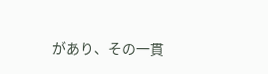があり、その一貫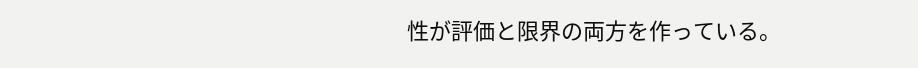性が評価と限界の両方を作っている。